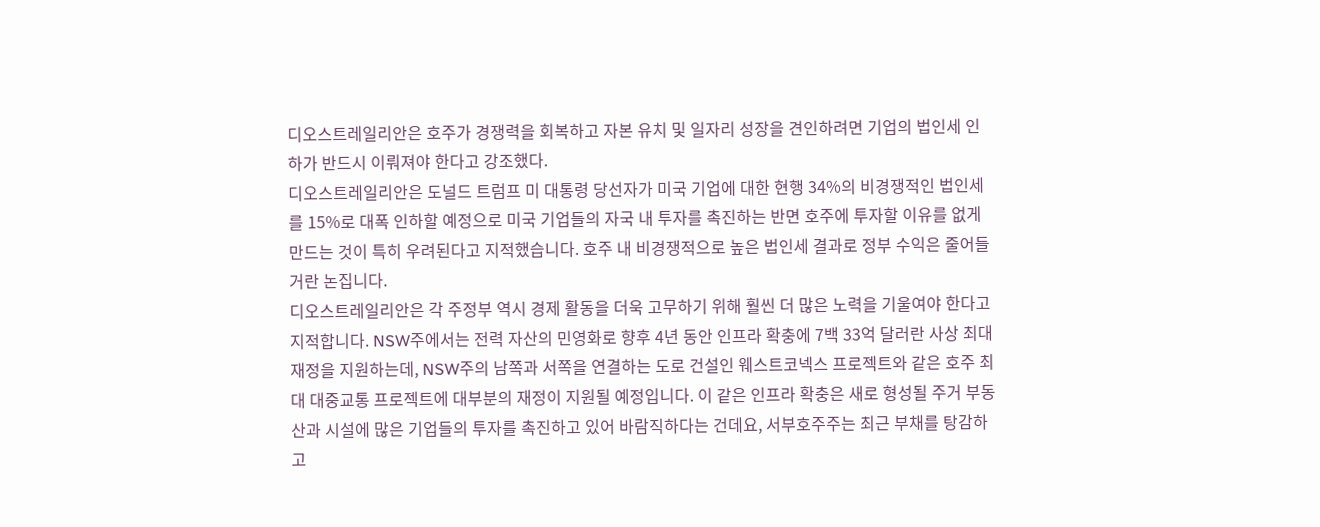디오스트레일리안은 호주가 경쟁력을 회복하고 자본 유치 및 일자리 성장을 견인하려면 기업의 법인세 인하가 반드시 이뤄져야 한다고 강조했다.
디오스트레일리안은 도널드 트럼프 미 대통령 당선자가 미국 기업에 대한 현행 34%의 비경쟁적인 법인세를 15%로 대폭 인하할 예정으로 미국 기업들의 자국 내 투자를 촉진하는 반면 호주에 투자할 이유를 없게 만드는 것이 특히 우려된다고 지적했습니다. 호주 내 비경쟁적으로 높은 법인세 결과로 정부 수익은 줄어들 거란 논집니다.
디오스트레일리안은 각 주정부 역시 경제 활동을 더욱 고무하기 위해 훨씬 더 많은 노력을 기울여야 한다고 지적합니다. NSW주에서는 전력 자산의 민영화로 향후 4년 동안 인프라 확충에 7백 33억 달러란 사상 최대 재정을 지원하는데, NSW주의 남쪽과 서쪽을 연결하는 도로 건설인 웨스트코넥스 프로젝트와 같은 호주 최대 대중교통 프로젝트에 대부분의 재정이 지원될 예정입니다. 이 같은 인프라 확충은 새로 형성될 주거 부동산과 시설에 많은 기업들의 투자를 촉진하고 있어 바람직하다는 건데요, 서부호주주는 최근 부채를 탕감하고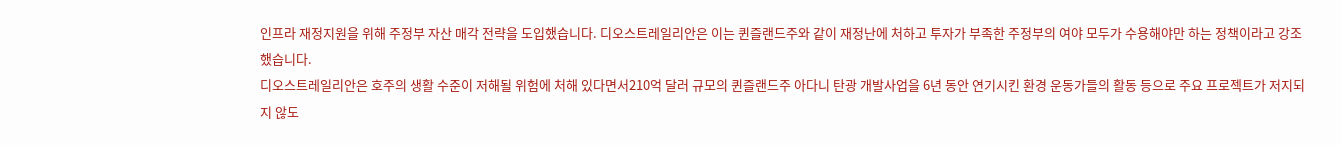인프라 재정지원을 위해 주정부 자산 매각 전략을 도입했습니다. 디오스트레일리안은 이는 퀸즐랜드주와 같이 재정난에 처하고 투자가 부족한 주정부의 여야 모두가 수용해야만 하는 정책이라고 강조했습니다.
디오스트레일리안은 호주의 생활 수준이 저해될 위험에 처해 있다면서210억 달러 규모의 퀸즐랜드주 아다니 탄광 개발사업을 6년 동안 연기시킨 환경 운동가들의 활동 등으로 주요 프로젝트가 저지되지 않도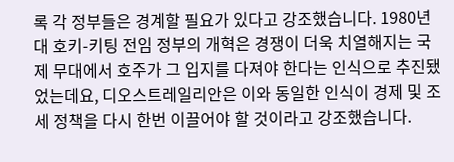록 각 정부들은 경계할 필요가 있다고 강조했습니다. 1980년 대 호키-키팅 전임 정부의 개혁은 경쟁이 더욱 치열해지는 국제 무대에서 호주가 그 입지를 다져야 한다는 인식으로 추진됐었는데요, 디오스트레일리안은 이와 동일한 인식이 경제 및 조세 정책을 다시 한번 이끌어야 할 것이라고 강조했습니다.